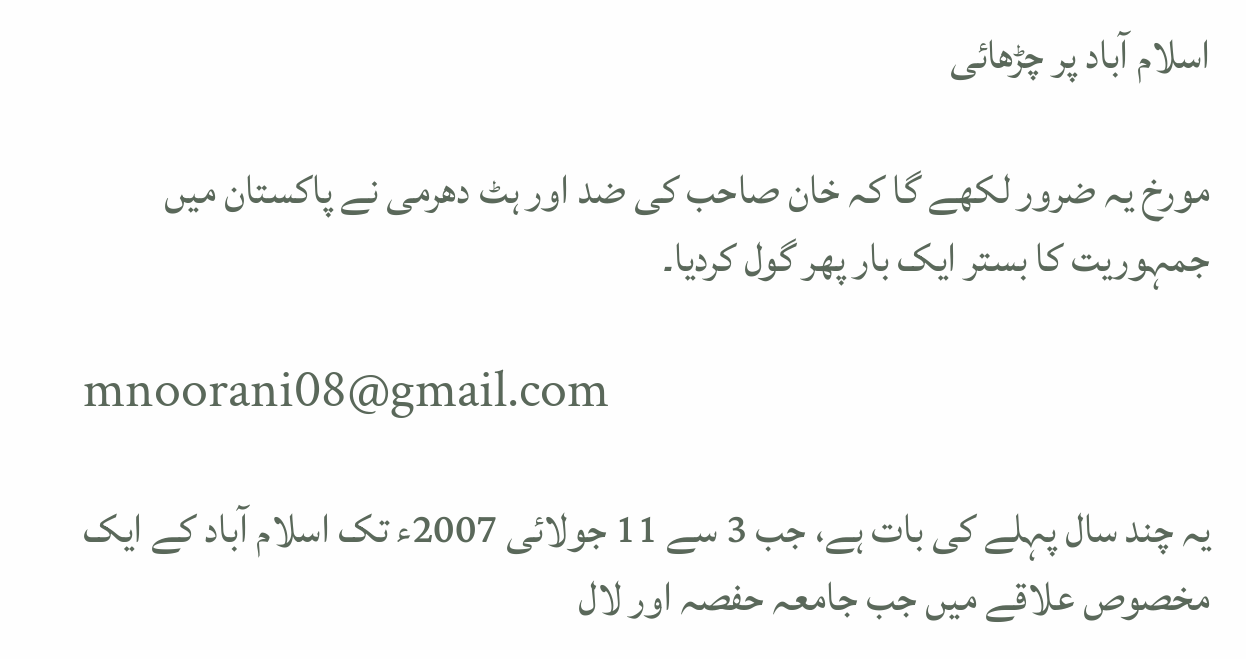اسلام آباد پر چڑھائی

مورخ یہ ضرور لکھے گا کہ خان صاحب کی ضد اور ہٹ دھرمی نے پاکستان میں جمہوریت کا بستر ایک بار پھر گول کردیا۔

mnoorani08@gmail.com

یہ چند سال پہلے کی بات ہے، جب 3 سے 11 جولائی 2007ء تک اسلام آباد کے ایک مخصوص علاقے میں جب جامعہ حفصہ اور لال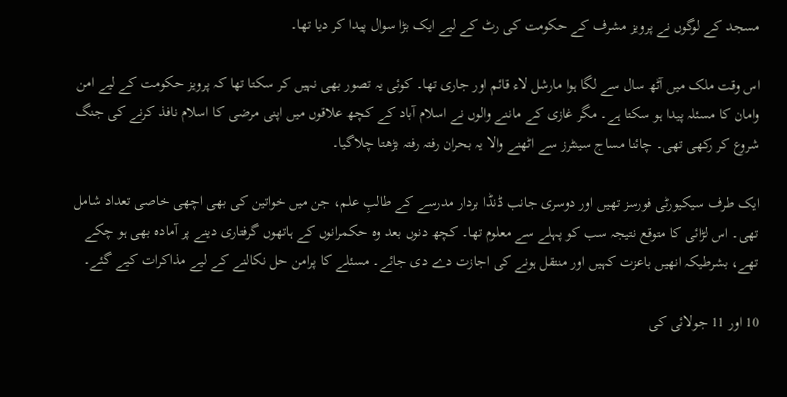مسجد کے لوگوں نے پرویز مشرف کے حکومت کی رٹ کے لیے ایک بڑا سوال پیدا کر دیا تھا۔

اس وقت ملک میں آٹھ سال سے لگا ہوا مارشل لاء قائم اور جاری تھا۔ کوئی یہ تصور بھی نہیں کر سکتا تھا کہ پرویز حکومت کے لیے امن وامان کا مسئلہ پیدا ہو سکتا ہے۔ مگر غازی کے ماننے والوں نے اسلام آباد کے کچھ علاقوں میں اپنی مرضی کا اسلام نافذ کرنے کی جنگ شروع کر رکھی تھی۔ چائنا مساج سینٹرز سے اٹھنے والا یہ بحران رفتہ رفتہ بڑھتا چلاگیا۔

ایک طرف سیکیورٹی فورسز تھیں اور دوسری جانب ڈنڈا بردار مدرسے کے طالبِ علم، جن میں خواتین کی بھی اچھی خاصی تعداد شامل تھی۔ اس لڑائی کا متوقع نتیجہ سب کو پہلے سے معلوم تھا۔ کچھ دنوں بعد وہ حکمرانوں کے ہاتھوں گرفتاری دینے پر آمادہ بھی ہو چکے تھے، بشرطیکہ انھیں باعزت کہیں اور منتقل ہونے کی اجازت دے دی جائے۔ مسئلے کا پرامن حل نکالنے کے لیے مذاکرات کیے گئے۔

10 اور 11 جولائی کی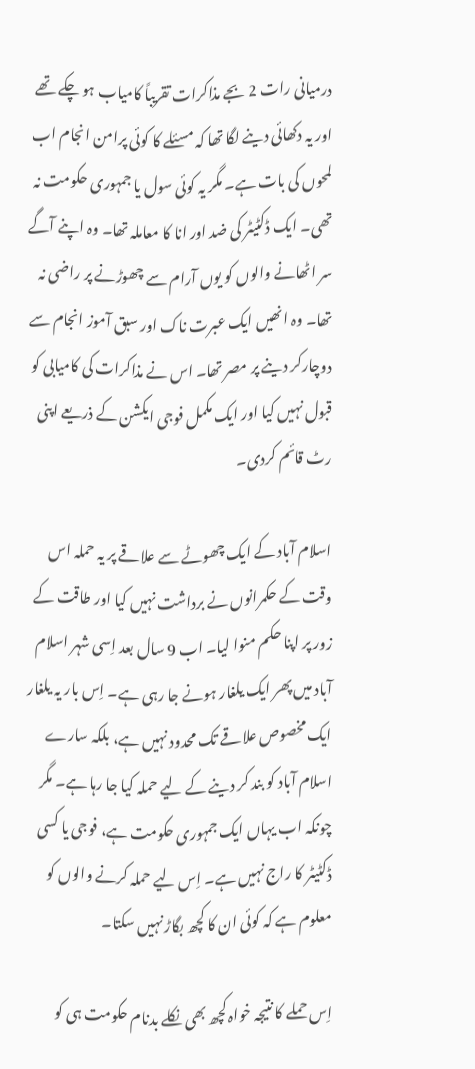درمیانی رات 2 بجے مذاکرات تقریباً کامیاب ہو چکے تھے اور یہ دکھائی دینے لگا تھا کہ مسئلے کا کوئی پرامن انجام اب لمحوں کی بات ہے۔ مگر یہ کوئی سول یا جمہوری حکومت نہ تھی۔ ایک ڈکٹیٹر کی ضد اور انا کا معاملہ تھا۔ وہ اپنے آگے سر اٹھانے والوں کو یوں آرام سے چھوڑنے پر راضی نہ تھا۔ وہ انھیں ایک عبرت ناک اور سبق آموز انجام سے دوچارکر دینے پر مصر تھا۔ اس نے مذاکرات کی کامیابی کو قبول نہیں کیا اور ایک مکمل فوجی ایکشن کے ذریعے اپنی رٹ قائم کردی۔

اسلام آباد کے ایک چھوٹے سے علاقے پر یہ حملہ اس وقت کے حکمرانوں نے برداشت نہیں کیا اور طاقت کے زور پر اپنا حکم منوا لیا۔ اب 9 سال بعد اِسی شہر اسلام آباد میں پھر ایک یلغار ہونے جا رہی ہے۔ اِس بار یہ یلغار ایک مخصوص علاقے تک محدود نہیں ہے، بلکہ سارے اسلام آباد کو بند کر دینے کے لیے حملہ کیا جا رہا ہے۔ مگر چونکہ اب یہاں ایک جمہوری حکومت ہے، فوجی یا کسی ڈکٹیٹر کا راج نہیں ہے۔ اِس لیے حملہ کرنے والوں کو معلوم ہے کہ کوئی ان کا کچھ بگاڑ نہیں سکتا۔

اِس حملے کا نتیجہ خواہ کچھ بھی نکلے بدنام حکومت ہی کو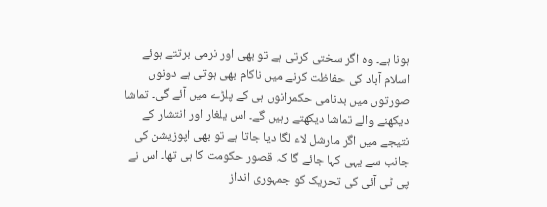ہونا ہے۔ وہ اگر سختی کرتی ہے تو بھی اور نرمی برتتے ہوئے اسلام آباد کی حفاظت کرنے میں ناکام بھی ہوتی ہے دونوں صورتوں میں بدنامی حکمرانوں ہی کے پلڑے میں آئے گی۔ تماشا دیکھنے والے تماشا دیکھتے رہیں گے۔ اس یلغار اور انتشار کے نتیجے میں اگر مارشل لاء لگا دیا جاتا ہے تو بھی اپوزیشن کی جانب سے یہی کہا جائے گا کہ قصور حکومت کا ہی تھا۔ اس نے پی ٹی آئی کی تحریک کو جمہوری انداز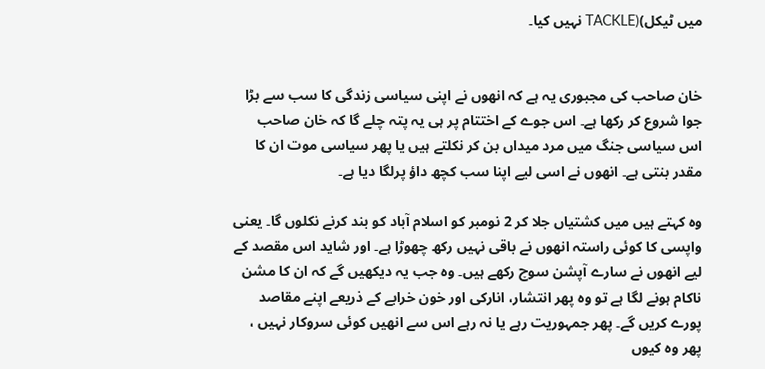میں ٹیکل)(TACKLE نہیں کیا۔


خان صاحب کی مجبوری یہ ہے کہ انھوں نے اپنی سیاسی زندگی کا سب سے بڑا جوا شروع کر رکھا ہے۔ اس جوے کے اختتام پر ہی یہ پتہ چلے گا کہ خان صاحب اس سیاسی جنگ میں مرد میداں بن کر نکلتے ہیں یا پھر سیاسی موت ان کا مقدر بنتی ہے۔ انھوں نے اسی لیے اپنا سب کچھ داؤ پرلگا دیا ہے۔

وہ کہتے ہیں میں کشتیاں جلا کر 2 نومبر کو اسلام آباد کو بند کرنے نکلوں گا۔ یعنی واپسی کا کوئی راستہ انھوں نے باقی نہیں رکھ چھوڑا ہے۔ اور شاید اس مقصد کے لیے انھوں نے سارے آپشن سوچ رکھے ہیں۔ وہ جب یہ دیکھیں گے کہ ان کا مشن ناکام ہونے لگا ہے تو وہ پھر انتشار، انارکی اور خون خرابے کے ذریعے اپنے مقاصد پورے کریں گے۔ پھر جمہوریت رہے یا نہ رہے اس سے انھیں کوئی سروکار نہیں ، پھر وہ کیوں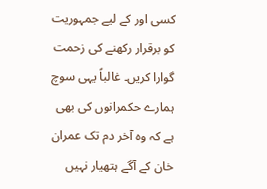کسی اور کے لیے جمہوریت کو برقرار رکھنے کی زحمت گوارا کریں۔ غالباً یہی سوچ ہمارے حکمرانوں کی بھی ہے کہ وہ آخر دم تک عمران خان کے آگے ہتھیار نہیں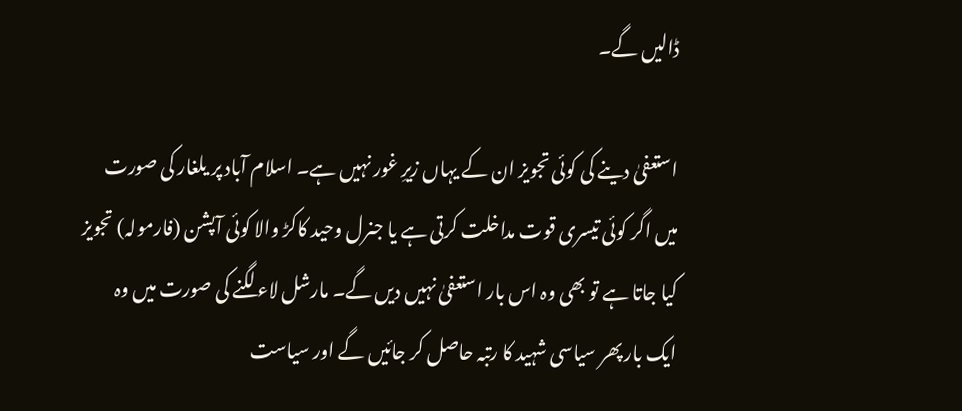ڈالیں گے۔

استعفیٰ دینے کی کوئی تجویز ان کے یہاں زیرِ غور نہیں ہے۔ اسلام آباد پر یلغار کی صورت میں اگر کوئی تیسری قوت مداخلت کرتی ہے یا جنرل وحید کاکڑ والا کوئی آپشن (فارمولہ) تجویز کیا جاتا ہے تو بھی وہ اس بار استعفیٰ نہیں دیں گے۔ مارشل لاء لگنے کی صورت میں وہ ایک بار پھر سیاسی شہید کا رتبہ حاصل کر جائیں گے اور سیاست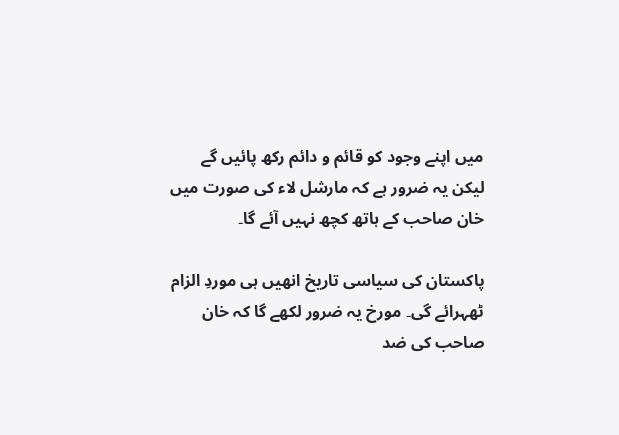میں اپنے وجود کو قائم و دائم رکھ پائیں گے لیکن یہ ضرور ہے کہ مارشل لاء کی صورت میں خان صاحب کے ہاتھ کچھ نہیں آئے گا۔

پاکستان کی سیاسی تاریخ انھیں ہی موردِ الزام ٹھہرائے گی۔ مورخ یہ ضرور لکھے گا کہ خان صاحب کی ضد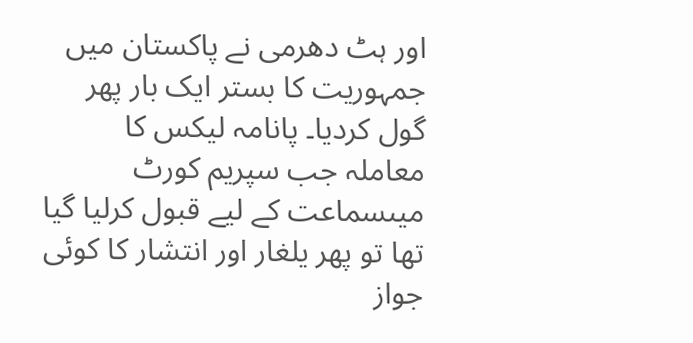اور ہٹ دھرمی نے پاکستان میں جمہوریت کا بستر ایک بار پھر گول کردیا۔ پانامہ لیکس کا معاملہ جب سپریم کورٹ میںسماعت کے لیے قبول کرلیا گیا تھا تو پھر یلغار اور انتشار کا کوئی جواز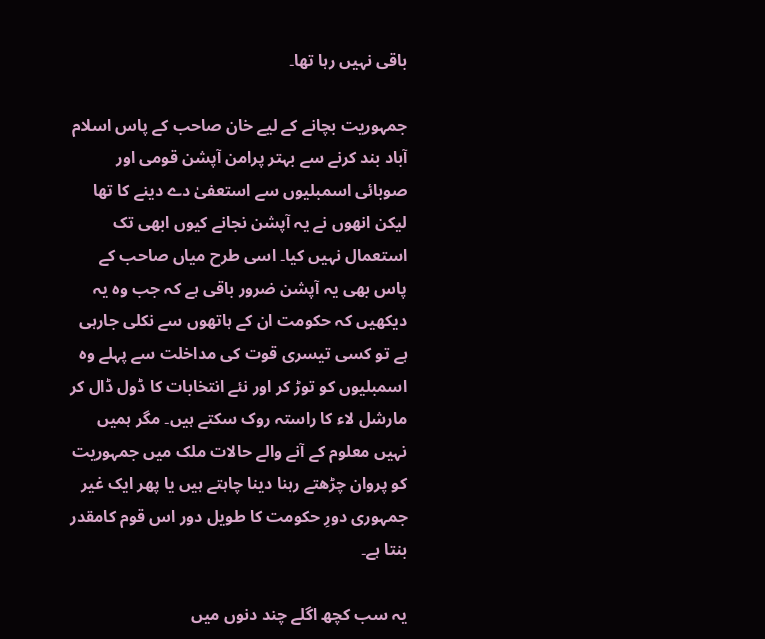باقی نہیں رہا تھا۔

جمہوریت بچانے کے لیے خان صاحب کے پاس اسلام آباد بند کرنے سے بہتر پرامن آپشن قومی اور صوبائی اسمبلیوں سے استعفیٰ دے دینے کا تھا لیکن انھوں نے یہ آپشن نجانے کیوں ابھی تک استعمال نہیں کیا۔ اسی طرح میاں صاحب کے پاس بھی یہ آپشن ضرور باقی ہے کہ جب وہ یہ دیکھیں کہ حکومت ان کے ہاتھوں سے نکلی جارہی ہے تو کسی تیسری قوت کی مداخلت سے پہلے وہ اسمبلیوں کو توڑ کر اور نئے انتخابات کا ڈول ڈال کر مارشل لاء کا راستہ روک سکتے ہیں۔ مگر ہمیں نہیں معلوم کے آنے والے حالات ملک میں جمہوریت کو پروان چڑھتے رہنا دینا چاہتے ہیں یا پھر ایک غیر جمہوری دورِ حکومت کا طویل دور اس قوم کامقدر بنتا ہے۔

یہ سب کچھ اگلے چند دنوں میں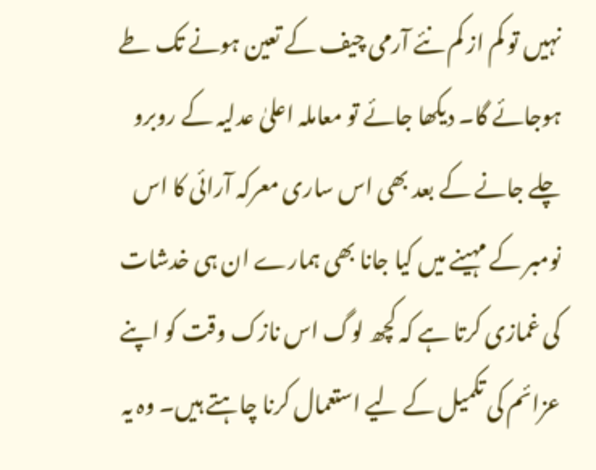نہیں تو کم از کم نئے آرمی چیف کے تعین ہونے تک طے ہوجائے گا۔ دیکھا جائے تو معاملہ اعلیٰ عدلیہ کے روبرو چلے جانے کے بعد بھی اس ساری معرکہ آرائی کا اس نومبر کے مہینے میں کیا جانا بھی ہمارے ان ہی خدشات کی غمازی کرتا ہے کہ کچھ لوگ اس نازک وقت کو اپنے عزائم کی تکمیل کے لیے استعمال کرنا چاہتے ہیں۔ وہ یہ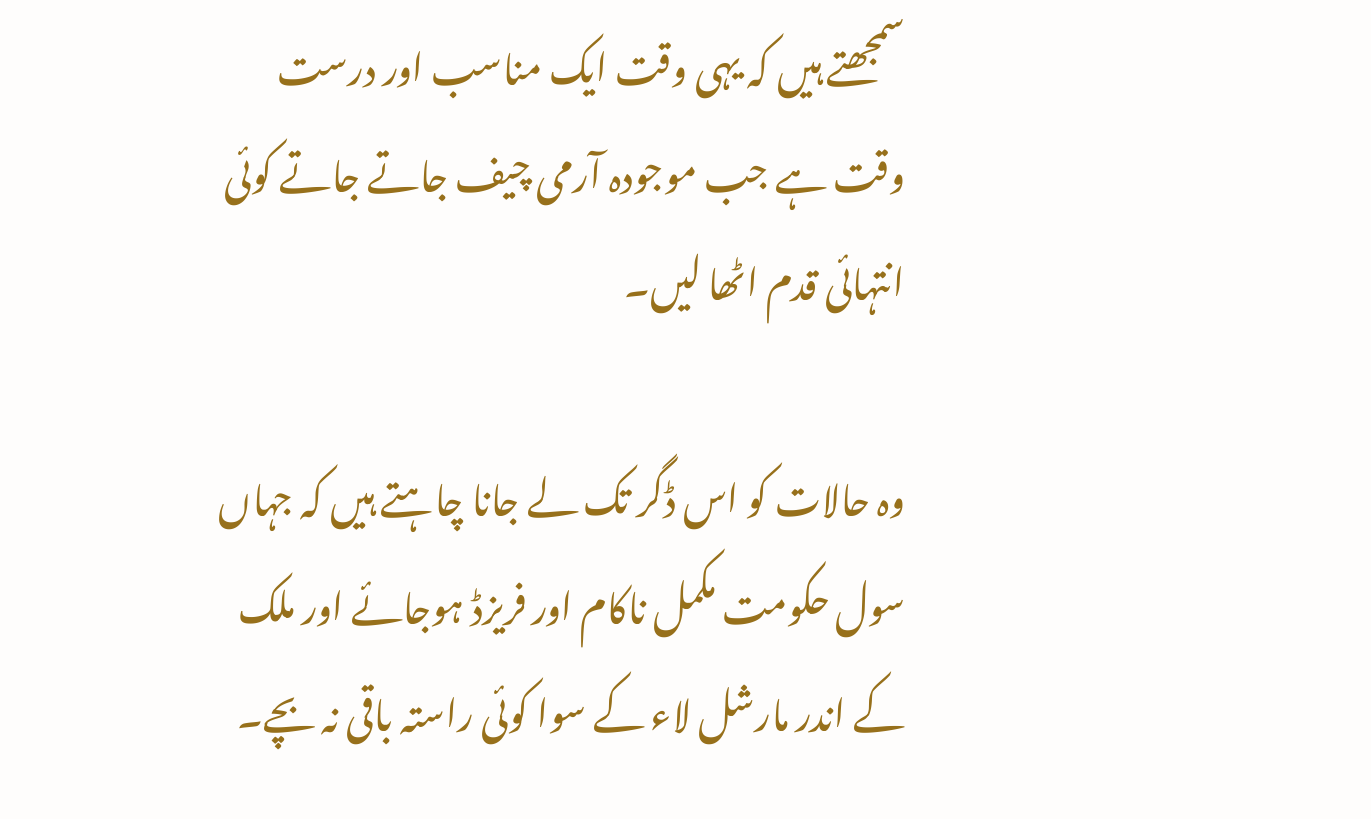سمجھتے ہیں کہ یہی وقت ایک مناسب اور درست وقت ہے جب موجودہ آرمی چیف جاتے جاتے کوئی انتہائی قدم اٹھا لیں۔

وہ حالات کو اس ڈگر تک لے جانا چاہتے ہیں کہ جہاں سول حکومت مکمل ناکام اور فریزڈ ہوجائے اور ملک کے اندر مارشل لاء کے سوا کوئی راستہ باقی نہ بچے۔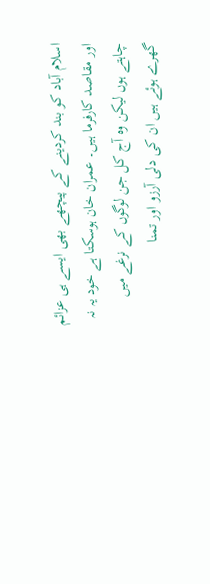اسلام آباد کو بند کردینے کے پیچھے بھی ایسے ہی عزائم اور مقاصد کارفرما ہیں۔ عمران خان ہوسکتا ہے خود یہ نہ چاہتے ہوں لیکن وہ آج کل جن لوگوں کے نرغے میں گھرے ہوئے ہیں ان کی دلی آرزو اور تمنا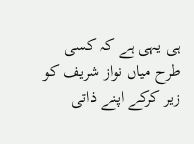ہی یہی ہے کہ کسی طرح میاں نواز شریف کو زیر کرکے اپنے ذاتی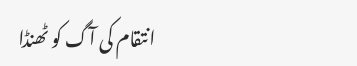انتقام کی آگ کو ٹھنڈا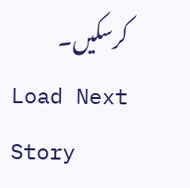کرسکیں۔
Load Next Story